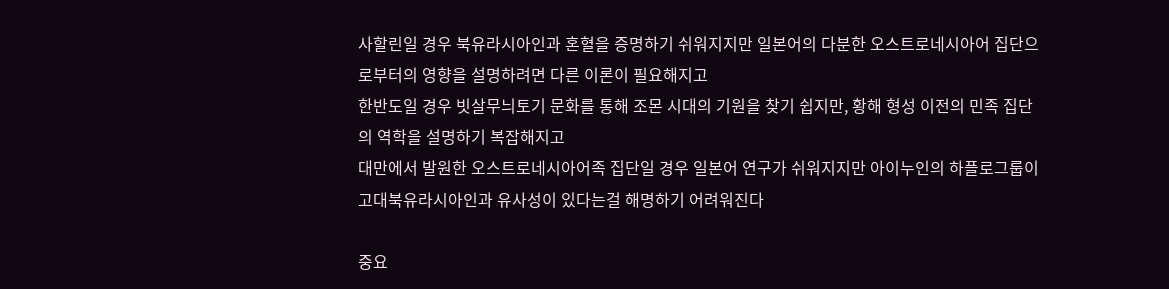사할린일 경우 북유라시아인과 혼혈을 증명하기 쉬워지지만 일본어의 다분한 오스트로네시아어 집단으로부터의 영향을 설명하려면 다른 이론이 필요해지고
한반도일 경우 빗살무늬토기 문화를 통해 조몬 시대의 기원을 찾기 쉽지만, 황해 형성 이전의 민족 집단의 역학을 설명하기 복잡해지고
대만에서 발원한 오스트로네시아어족 집단일 경우 일본어 연구가 쉬워지지만 아이누인의 하플로그룹이 고대북유라시아인과 유사성이 있다는걸 해명하기 어려워진다

중요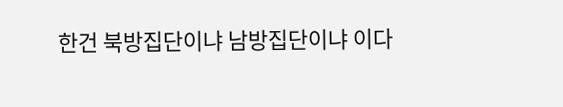한건 북방집단이냐 남방집단이냐 이다